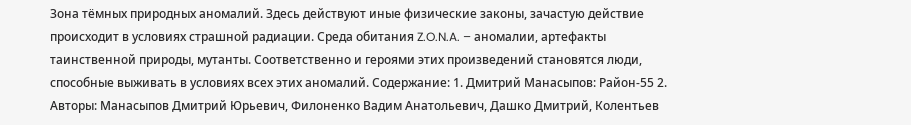Зона тёмных природных аномалий. Здесь действуют иные физические законы, зачастую действие происходит в условиях страшной радиации. Среда обитания Z.O.N.A. – аномалии, артефакты таинственной природы, мутанты. Соответственно и героями этих произведений становятся люди, способные выживать в условиях всех этих аномалий. Содержание: 1. Дмитрий Манасыпов: Район-55 2.
Авторы: Манасыпов Дмитрий Юрьевич, Филоненко Вадим Анатольевич, Дашко Дмитрий, Колентьев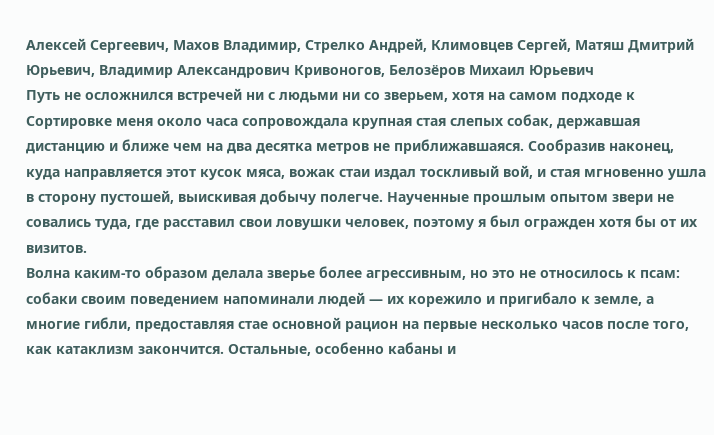Алексей Сергеевич, Махов Владимир, Стрелко Андрей, Климовцев Сергей, Матяш Дмитрий Юрьевич, Владимир Александрович Кривоногов, Белозёров Михаил Юрьевич
Путь не осложнился встречей ни с людьми ни со зверьем, хотя на самом подходе к Сортировке меня около часа сопровождала крупная стая слепых собак, державшая дистанцию и ближе чем на два десятка метров не приближавшаяся. Сообразив наконец, куда направляется этот кусок мяса, вожак стаи издал тоскливый вой, и стая мгновенно ушла в сторону пустошей, выискивая добычу полегче. Наученные прошлым опытом звери не совались туда, где расставил свои ловушки человек, поэтому я был огражден хотя бы от их визитов.
Волна каким-то образом делала зверье более агрессивным, но это не относилось к псам: собаки своим поведением напоминали людей — их корежило и пригибало к земле, а многие гибли, предоставляя стае основной рацион на первые несколько часов после того, как катаклизм закончится. Остальные, особенно кабаны и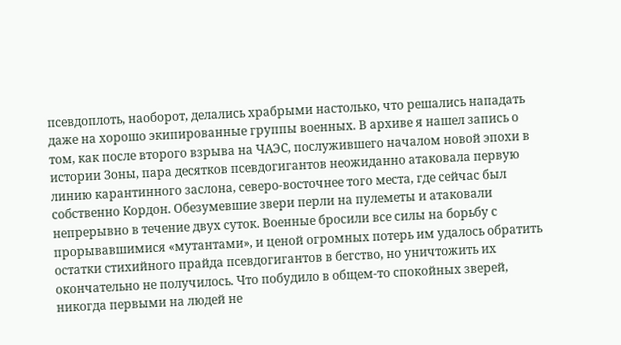псевдоплоть, наоборот, делались храбрыми настолько, что решались нападать даже на хорошо экипированные группы военных. В архиве я нашел запись о том, как после второго взрыва на ЧАЭС, послужившего началом новой эпохи в истории Зоны, пара десятков псевдогигантов неожиданно атаковала первую линию карантинного заслона, северо-восточнее того места, где сейчас был собственно Кордон. Обезумевшие звери перли на пулеметы и атаковали непрерывно в течение двух суток. Военные бросили все силы на борьбу с прорывавшимися «мутантами», и ценой огромных потерь им удалось обратить остатки стихийного прайда псевдогигантов в бегство, но уничтожить их окончательно не получилось. Что побудило в общем-то спокойных зверей, никогда первыми на людей не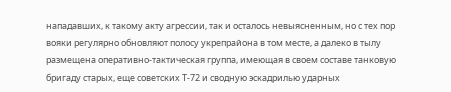нападавших, к такому акту агрессии, так и осталось невыясненным, но с тех пор вояки регулярно обновляют полосу укрепрайона в том месте, а далеко в тылу размещена оперативно-тактическая группа, имеющая в своем составе танковую бригаду старых, еще советских Т-72 и сводную эскадрилью ударных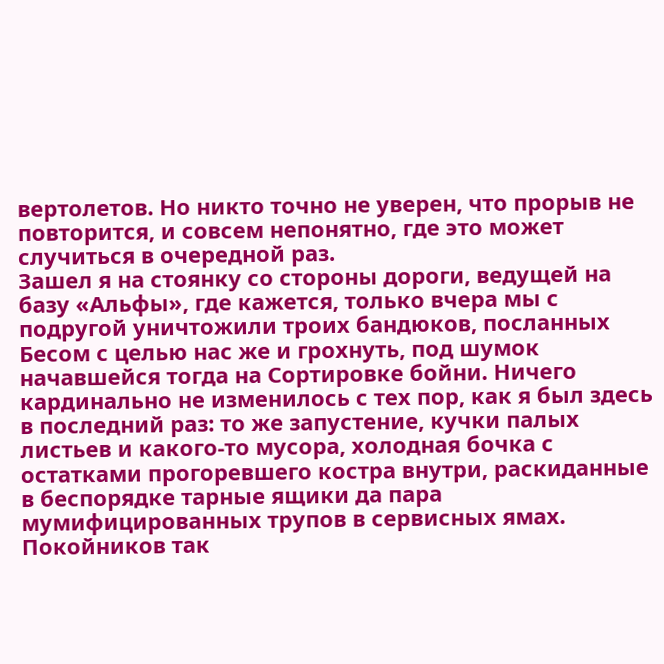вертолетов. Но никто точно не уверен, что прорыв не повторится, и совсем непонятно, где это может случиться в очередной раз.
Зашел я на стоянку со стороны дороги, ведущей на базу «Альфы», где кажется, только вчера мы с подругой уничтожили троих бандюков, посланных Бесом с целью нас же и грохнуть, под шумок начавшейся тогда на Сортировке бойни. Ничего кардинально не изменилось с тех пор, как я был здесь в последний раз: то же запустение, кучки палых листьев и какого-то мусора, холодная бочка с остатками прогоревшего костра внутри, раскиданные в беспорядке тарные ящики да пара мумифицированных трупов в сервисных ямах. Покойников так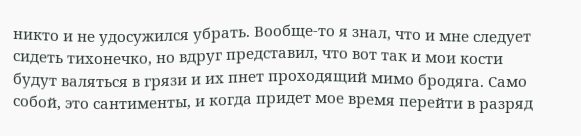никто и не удосужился убрать. Вообще-то я знал, что и мне следует сидеть тихонечко, но вдруг представил, что вот так и мои кости будут валяться в грязи и их пнет проходящий мимо бродяга. Само собой, это сантименты, и когда придет мое время перейти в разряд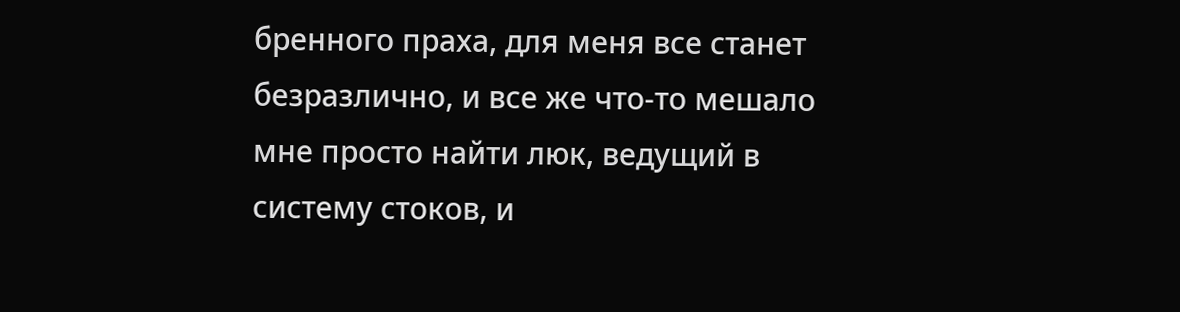бренного праха, для меня все станет безразлично, и все же что-то мешало мне просто найти люк, ведущий в систему стоков, и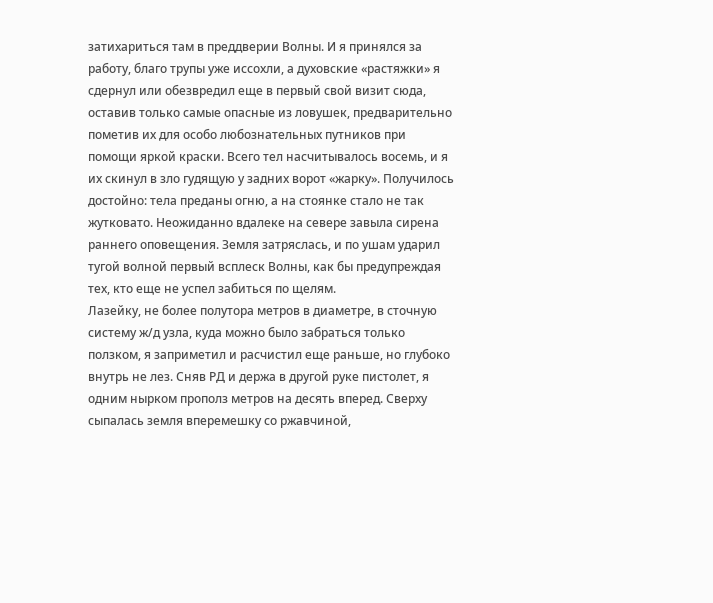затихариться там в преддверии Волны. И я принялся за работу, благо трупы уже иссохли, а духовские «растяжки» я сдернул или обезвредил еще в первый свой визит сюда, оставив только самые опасные из ловушек, предварительно пометив их для особо любознательных путников при помощи яркой краски. Всего тел насчитывалось восемь, и я их скинул в зло гудящую у задних ворот «жарку». Получилось достойно: тела преданы огню, а на стоянке стало не так жутковато. Неожиданно вдалеке на севере завыла сирена раннего оповещения. Земля затряслась, и по ушам ударил тугой волной первый всплеск Волны, как бы предупреждая тех, кто еще не успел забиться по щелям.
Лазейку, не более полутора метров в диаметре, в сточную систему ж/д узла, куда можно было забраться только ползком, я заприметил и расчистил еще раньше, но глубоко внутрь не лез. Сняв РД и держа в другой руке пистолет, я одним нырком прополз метров на десять вперед. Сверху сыпалась земля вперемешку со ржавчиной,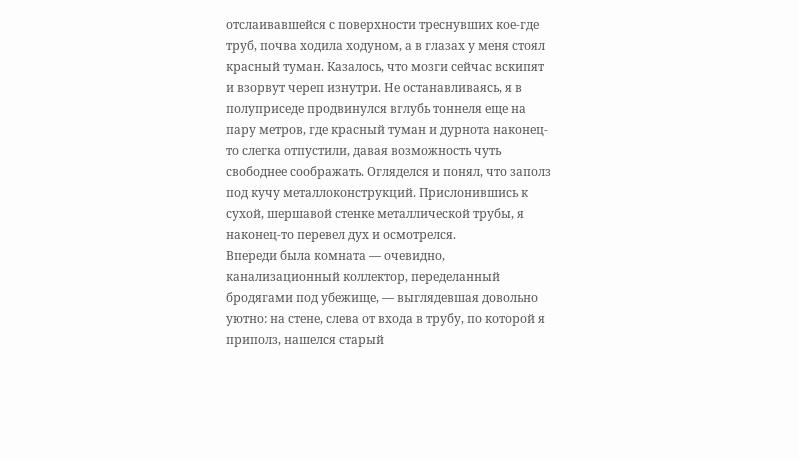отслаивавшейся с поверхности треснувших кое-где труб, почва ходила ходуном, а в глазах у меня стоял красный туман. Казалось, что мозги сейчас вскипят и взорвут череп изнутри. Не останавливаясь, я в полуприседе продвинулся вглубь тоннеля еще на пару метров, где красный туман и дурнота наконец-то слегка отпустили, давая возможность чуть свободнее соображать. Огляделся и понял, что заполз под кучу металлоконструкций. Прислонившись к сухой, шершавой стенке металлической трубы, я наконец-то перевел дух и осмотрелся.
Впереди была комната — очевидно, канализационный коллектор, переделанный бродягами под убежище, — выглядевшая довольно уютно: на стене, слева от входа в трубу, по которой я приполз, нашелся старый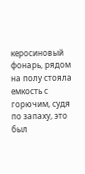керосиновый фонарь, рядом на полу стояла емкость с горючим, судя по запаху, это был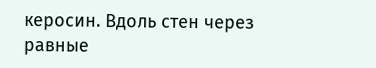керосин. Вдоль стен через равные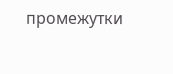промежутки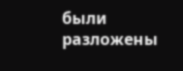были разложены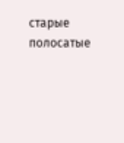старые полосатые